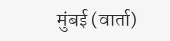मुंबई (वार्ता)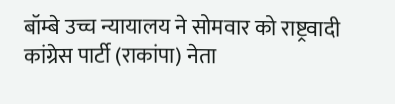बॉम्बे उच्च न्यायालय ने सोमवार को राष्ट्रवादी कांग्रेस पार्टी (राकांपा) नेता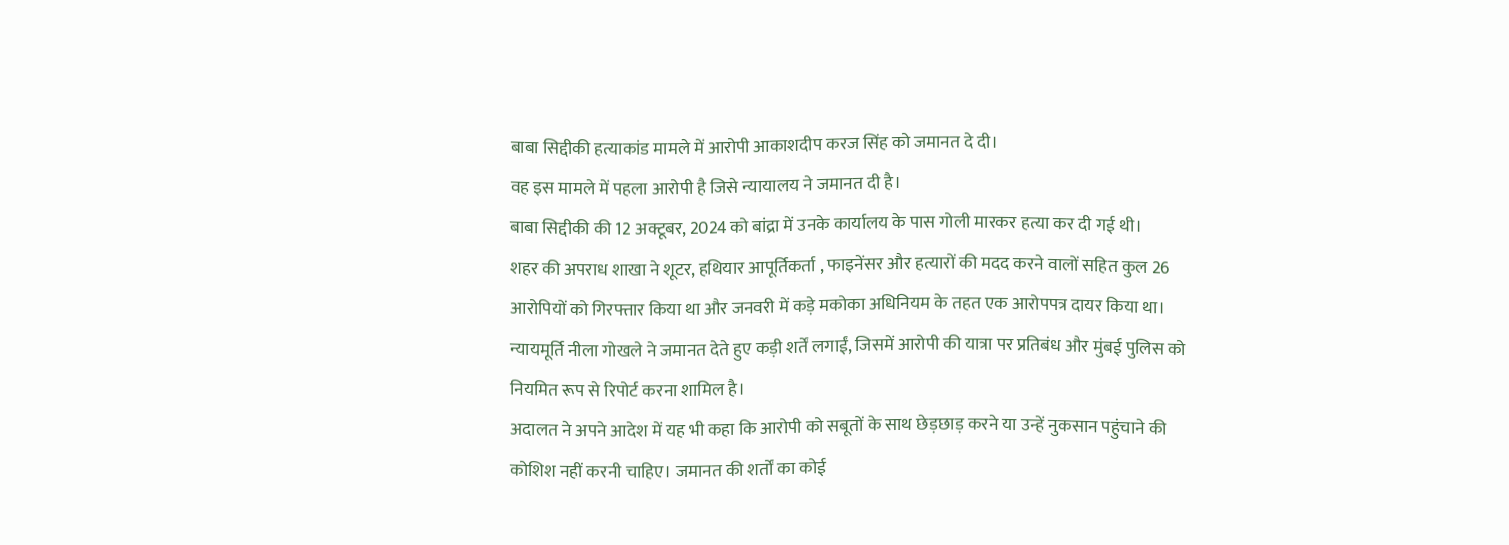बाबा सिद्दीकी हत्याकांड मामले में आरोपी आकाशदीप करज सिंह को जमानत दे दी।
वह इस मामले में पहला आरोपी है जिसे न्यायालय ने जमानत दी है।
बाबा सिद्दीकी की 12 अक्टूबर, 2024 को बांद्रा में उनके कार्यालय के पास गोली मारकर हत्या कर दी गई थी।
शहर की अपराध शाखा ने शूटर, हथियार आपूर्तिकर्ता , फाइनेंसर और हत्यारों की मदद करने वालों सहित कुल 26 आरोपियों को गिरफ्तार किया था और जनवरी में कड़े मकोका अधिनियम के तहत एक आरोपपत्र दायर किया था।
न्यायमूर्ति नीला गोखले ने जमानत देते हुए कड़ी शर्तें लगाईं, जिसमें आरोपी की यात्रा पर प्रतिबंध और मुंबई पुलिस को नियमित रूप से रिपोर्ट करना शामिल है।
अदालत ने अपने आदेश में यह भी कहा कि आरोपी को सबूतों के साथ छेड़छाड़ करने या उन्हें नुकसान पहुंचाने की कोशिश नहीं करनी चाहिए। जमानत की शर्तों का कोई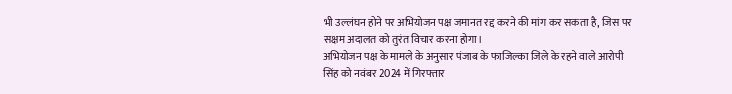भी उल्लंघन होने पर अभियोजन पक्ष जमानत रद्द करने की मांग कर सकता है, जिस पर सक्षम अदालत को तुरंत विचार करना होगा।
अभियोजन पक्ष के मामले के अनुसार पंजाब के फाजिल्का जिले के रहने वाले आरोपी सिंह को नवंबर 2024 में गिरफ्तार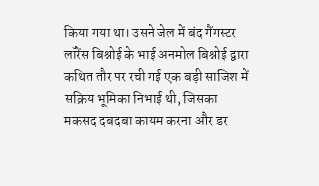किया गया था। उसने जेल में बंद गैंगस्टर लॉरेंस बिश्नोई के भाई अनमोल बिश्नोई द्वारा कथित तौर पर रची गई एक बड़ी साजिश में सक्रिय भूमिका निभाई थी, जिसका मकसद दबदबा कायम करना और डर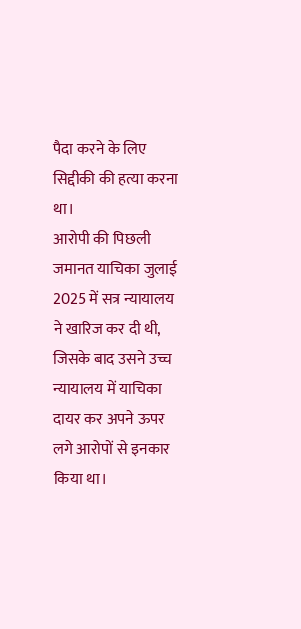पैदा करने के लिए सिद्दीकी की हत्या करना था।
आरोपी की पिछली जमानत याचिका जुलाई 2025 में सत्र न्यायालय ने खारिज कर दी थी, जिसके बाद उसने उच्च न्यायालय में याचिका दायर कर अपने ऊपर लगे आरोपों से इनकार किया था।